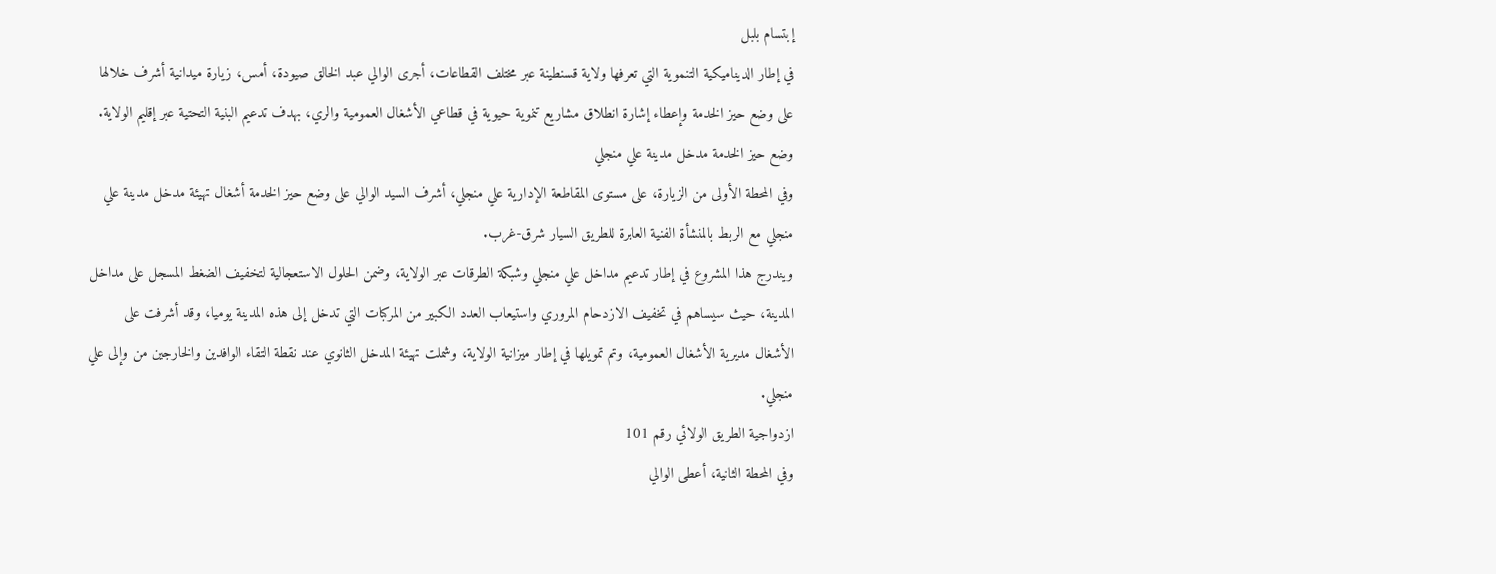إبتسام بلبل
في إطار الديناميكية التنموية التي تعرفها ولاية قسنطينة عبر مختلف القطاعات، أجرى الوالي عبد الخالق صيودة، أمس، زيارة ميدانية أشرف خلالها على وضع حيز الخدمة وإعطاء إشارة انطلاق مشاريع تنموية حيوية في قطاعي الأشغال العمومية والري، بهدف تدعيم البنية التحتية عبر إقليم الولاية.
وضع حيز الخدمة مدخل مدينة علي منجلي
وفي المحطة الأولى من الزيارة، على مستوى المقاطعة الإدارية علي منجلي، أشرف السيد الوالي على وضع حيز الخدمة أشغال تهيئة مدخل مدينة علي منجلي مع الربط بالمنشأة الفنية العابرة للطريق السيار شرق-غرب.
ويندرج هذا المشروع في إطار تدعيم مداخل علي منجلي وشبكة الطرقات عبر الولاية، وضمن الحلول الاستعجالية لتخفيف الضغط المسجل على مداخل المدينة، حيث سيساهم في تخفيف الازدحام المروري واستيعاب العدد الكبير من المركبات التي تدخل إلى هذه المدينة يوميا، وقد أشرفت على الأشغال مديرية الأشغال العمومية، وتم تمويلها في إطار ميزانية الولاية، وشملت تهيئة المدخل الثانوي عند نقطة التقاء الوافدين والخارجين من وإلى علي منجلي.
ازدواجية الطريق الولائي رقم 101
وفي المحطة الثانية، أعطى الوالي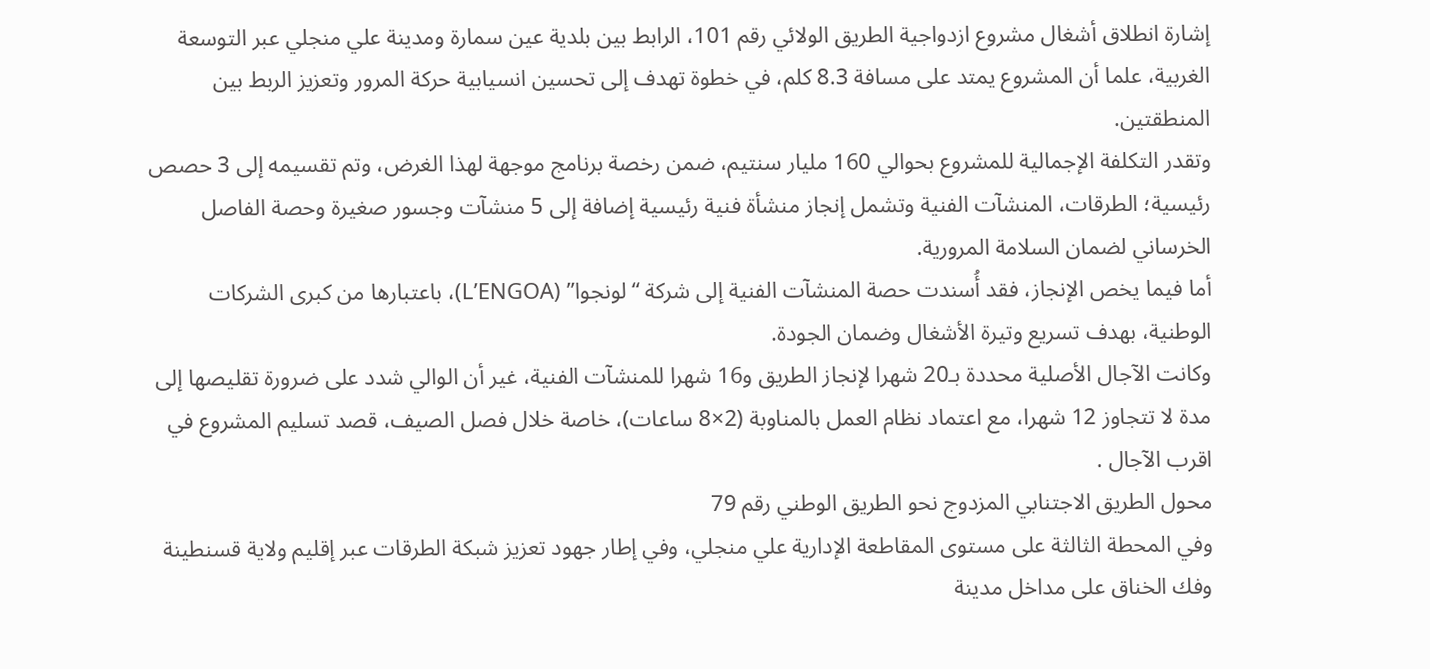إشارة انطلاق أشغال مشروع ازدواجية الطريق الولائي رقم 101، الرابط بين بلدية عين سمارة ومدينة علي منجلي عبر التوسعة الغربية، علما أن المشروع يمتد على مسافة 8.3 كلم، في خطوة تهدف إلى تحسين انسيابية حركة المرور وتعزيز الربط بين المنطقتين.
وتقدر التكلفة الإجمالية للمشروع بحوالي 160 مليار سنتيم، ضمن رخصة برنامج موجهة لهذا الغرض، وتم تقسيمه إلى 3 حصص رئيسية؛ الطرقات، المنشآت الفنية وتشمل إنجاز منشأة فنية رئيسية إضافة إلى 5 منشآت وجسور صغيرة وحصة الفاصل الخرساني لضمان السلامة المرورية.
أما فيما يخص الإنجاز، فقد أُسندت حصة المنشآت الفنية إلى شركة “لونجوا” (L’ENGOA)، باعتبارها من كبرى الشركات الوطنية، بهدف تسريع وتيرة الأشغال وضمان الجودة.
وكانت الآجال الأصلية محددة بـ20 شهرا لإنجاز الطريق و16 شهرا للمنشآت الفنية، غير أن الوالي شدد على ضرورة تقليصها إلى مدة لا تتجاوز 12 شهرا، مع اعتماد نظام العمل بالمناوبة (2×8 ساعات)، خاصة خلال فصل الصيف، قصد تسليم المشروع في اقرب الآجال .
محول الطريق الاجتنابي المزدوج نحو الطريق الوطني رقم 79
وفي المحطة الثالثة على مستوى المقاطعة الإدارية علي منجلي، وفي إطار جهود تعزيز شبكة الطرقات عبر إقليم ولاية قسنطينة وفك الخناق على مداخل مدينة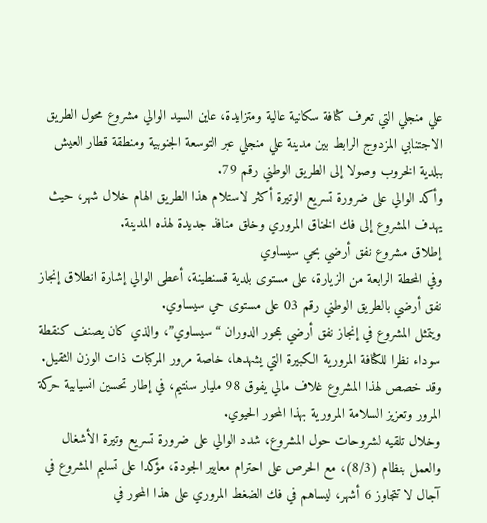علي منجلي التي تعرف كثافة سكانية عالية ومتزايدة، عاين السيد الوالي مشروع محول الطريق الاجتنابي المزدوج الرابط بين مدينة علي منجلي عبر التوسعة الجنوبية ومنطقة قطار العيش ببلدية الخروب وصولا إلى الطريق الوطني رقم 79.
وأكد الوالي على ضرورة تسريع الوتيرة أكثر لاستلام هذا الطريق الهام خلال شهر، حيث يهدف المشروع إلى فك الخناق المروري وخلق منافذ جديدة لهذه المدينة.
إطلاق مشروع نفق أرضي بحي سيساوي
وفي المحطة الرابعة من الزيارة، على مستوى بلدية قسنطينة، أعطى الوالي إشارة انطلاق إنجاز نفق أرضي بالطريق الوطني رقم 03 على مستوى حي سيساوي.
ويتمثل المشروع في إنجاز نفق أرضي بمحور الدوران “سيساوي”، والذي كان يصنف كنقطة سوداء نظرا للكثافة المرورية الكبيرة التي يشهدها، خاصة مرور المركبات ذات الوزن الثقيل.
وقد خصص لهذا المشروع غلاف مالي يفوق 98 مليار سنتيم، في إطار تحسين انسيابية حركة المرور وتعزيز السلامة المرورية بهذا المحور الحيوي.
وخلال تلقيه لشروحات حول المشروع، شدد الوالي على ضرورة تسريع وتيرة الأشغال والعمل بنظام (8/3)، مع الحرص على احترام معايير الجودة، مؤكدا على تسليم المشروع في آجال لا تتجاوز 6 أشهر، ليساهم في فك الضغط المروري على هذا المحور في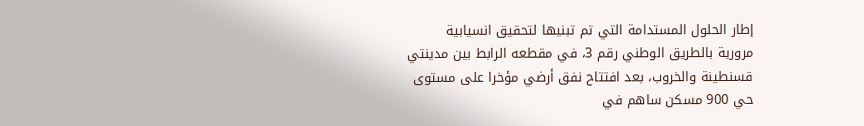إطار الحلول المستدامة التي تم تبنيها لتحقيق انسيابية مرورية بالطريق الوطني رقم 3، في مقطعه الرابط بين مدينتي قسنطينة والخروب، بعد افتتاح نفق أرضي مؤخرا على مستوى حي 900 مسكن ساهم في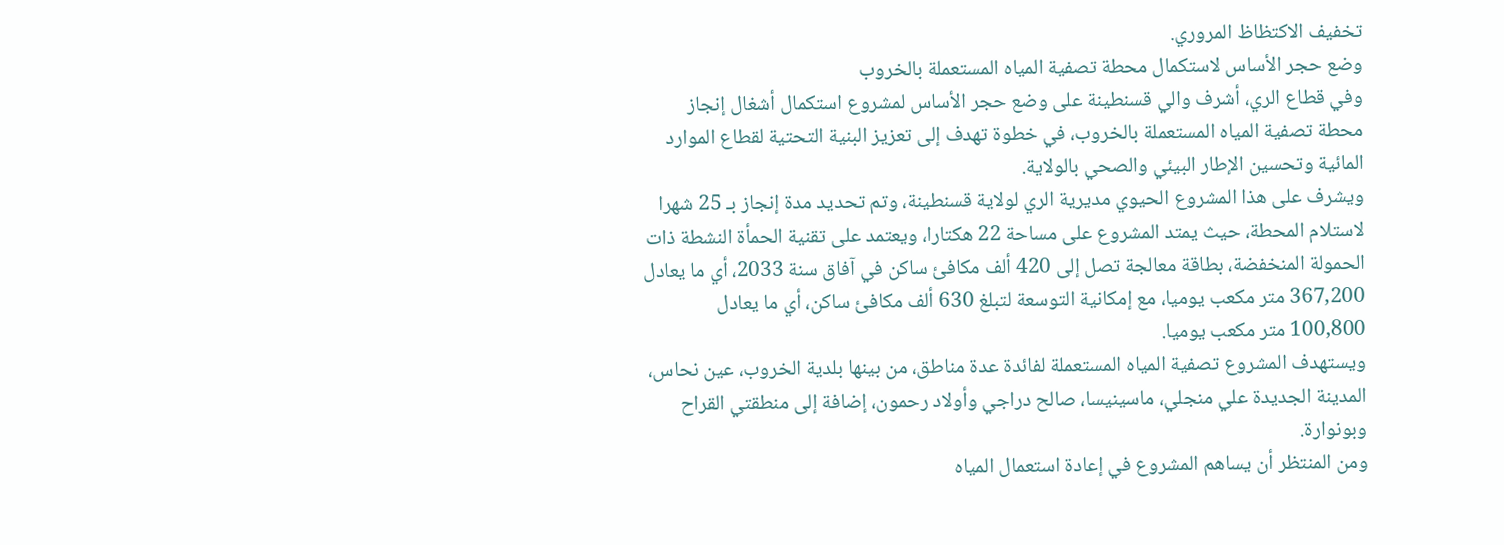تخفيف الاكتظاظ المروري.
وضع حجر الأساس لاستكمال محطة تصفية المياه المستعملة بالخروب
وفي قطاع الري، أشرف والي قسنطينة على وضع حجر الأساس لمشروع استكمال أشغال إنجاز محطة تصفية المياه المستعملة بالخروب، في خطوة تهدف إلى تعزيز البنية التحتية لقطاع الموارد المائية وتحسين الإطار البيئي والصحي بالولاية.
ويشرف على هذا المشروع الحيوي مديرية الري لولاية قسنطينة، وتم تحديد مدة إنجاز بـ 25 شهرا لاستلام المحطة، حيث يمتد المشروع على مساحة 22 هكتارا، ويعتمد على تقنية الحمأة النشطة ذات الحمولة المنخفضة، بطاقة معالجة تصل إلى 420 ألف مكافئ ساكن في آفاق سنة 2033، أي ما يعادل 367,200 متر مكعب يوميا، مع إمكانية التوسعة لتبلغ 630 ألف مكافئ ساكن، أي ما يعادل 100,800 متر مكعب يوميا.
ويستهدف المشروع تصفية المياه المستعملة لفائدة عدة مناطق، من بينها بلدية الخروب، عين نحاس، المدينة الجديدة علي منجلي، ماسينيسا، صالح دراجي وأولاد رحمون، إضافة إلى منطقتي القراح وبونوارة.
ومن المنتظر أن يساهم المشروع في إعادة استعمال المياه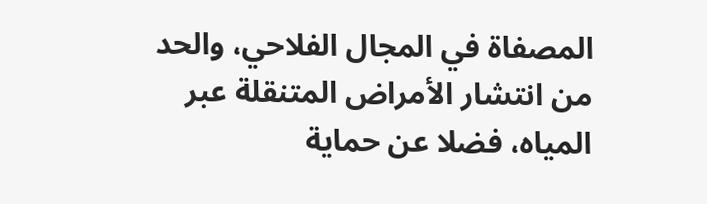المصفاة في المجال الفلاحي، والحد من انتشار الأمراض المتنقلة عبر المياه، فضلا عن حماية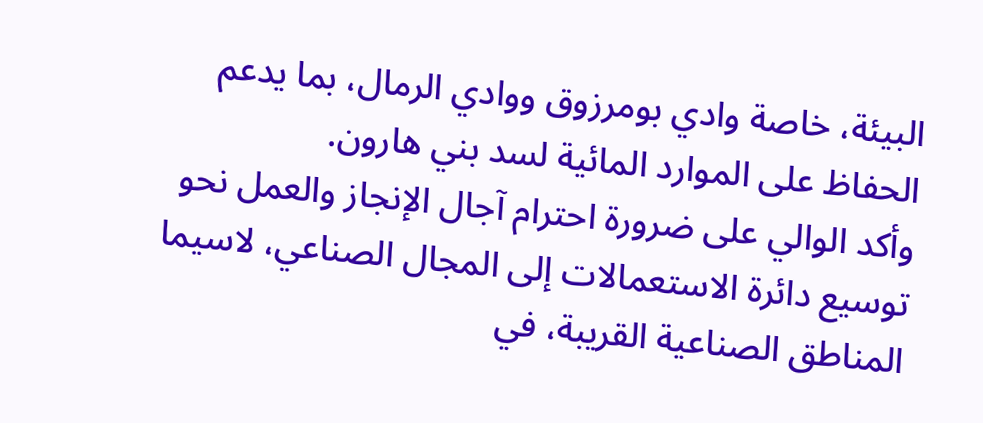البيئة، خاصة وادي بومرزوق ووادي الرمال، بما يدعم الحفاظ على الموارد المائية لسد بني هارون.
وأكد الوالي على ضرورة احترام آجال الإنجاز والعمل نحو توسيع دائرة الاستعمالات إلى المجال الصناعي، لاسيما المناطق الصناعية القريبة، في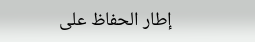إطار الحفاظ على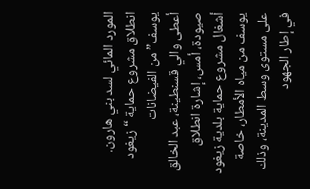المورد المائي لسد بني هارون.
انطلاق مشروع حماية “زيغود يوسف” من الفيضانات
أعطى والي قسنطينة، عبد الخالق صيودة، أمس، إشارة انطلاق أشغال مشروع حماية بلدية زيغود يوسف من مياه الأمطار، خاصة على مستوى وسط المدينة، وذلك في إطار الجهود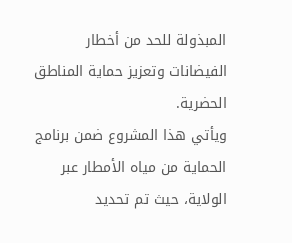المبذولة للحد من أخطار الفيضانات وتعزيز حماية المناطق الحضرية.
ويأتي هذا المشروع ضمن برنامج الحماية من مياه الأمطار عبر الولاية، حيث تم تحديد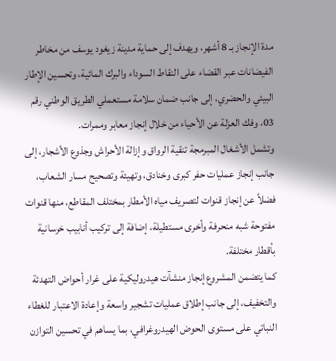مدة الإنجاز بـ 8 أشهر، ويهدف إلى حماية مدينة زيغود يوسف من مخاطر الفيضانات عبر القضاء على النقاط السوداء والبرك المائية، وتحسين الإطار البيئي والحضري، إلى جانب ضمان سلامة مستعملي الطريق الوطني رقم 03، وفك العزلة عن الأحياء من خلال إنجاز معابر وممرات.
وتشمل الأشغال المبرمجة تنقية الرواق وإزالة الأحراش وجذوع الأشجار، إلى جانب إنجاز عمليات حفر كبرى وخنادق، وتهيئة وتصحيح مسار الشعاب، فضلاً عن إنجاز قنوات لتصريف مياه الأمطار بمختلف المقاطع، منها قنوات مفتوحة شبه منحرفة وأخرى مستطيلة، إضافة إلى تركيب أنابيب خرسانية بأقطار مختلفة.
كما يتضمن المشروع إنجاز منشآت هيدروليكية على غرار أحواض التهدئة والتخفيف، إلى جانب إطلاق عمليات تشجير واسعة وإعادة الاعتبار للغطاء النباتي على مستوى الحوض الهيدروغرافي، بما يساهم في تحسين التوازن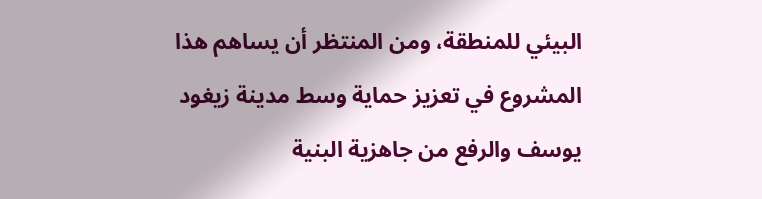البيئي للمنطقة، ومن المنتظر أن يساهم هذا المشروع في تعزيز حماية وسط مدينة زيغود يوسف والرفع من جاهزية البنية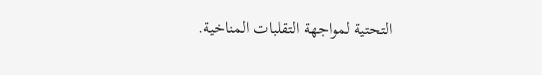التحتية لمواجهة التقلبات المناخية.